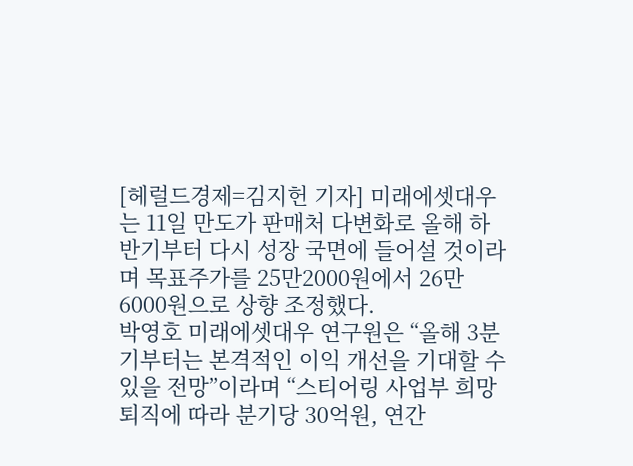[헤럴드경제=김지헌 기자] 미래에셋대우는 11일 만도가 판매처 다변화로 올해 하반기부터 다시 성장 국면에 들어설 것이라며 목표주가를 25만2000원에서 26만6000원으로 상향 조정했다.
박영호 미래에셋대우 연구원은 “올해 3분기부터는 본격적인 이익 개선을 기대할 수 있을 전망”이라며 “스티어링 사업부 희망퇴직에 따라 분기당 30억원, 연간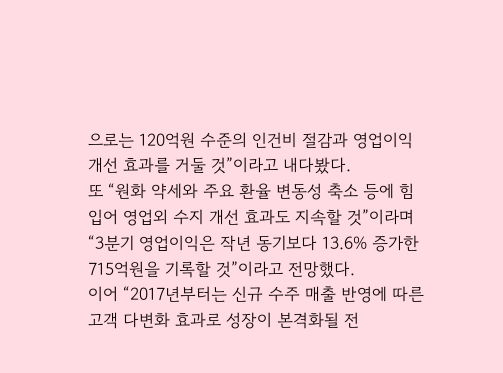으로는 120억원 수준의 인건비 절감과 영업이익 개선 효과를 거둘 것”이라고 내다봤다.
또 “원화 약세와 주요 환율 변동성 축소 등에 힘입어 영업외 수지 개선 효과도 지속할 것”이라며 “3분기 영업이익은 작년 동기보다 13.6% 증가한 715억원을 기록할 것”이라고 전망했다.
이어 “2017년부터는 신규 수주 매출 반영에 따른 고객 다변화 효과로 성장이 본격화될 전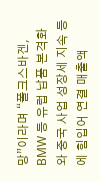망”이라며 “폴크스바겐, BMW 등 유럽 납품 본격화와 중국 사업 성장세 지속 등에 힘입어 연결 매출액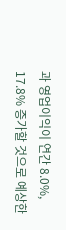과 영업이익이 연간 8.0%, 17.8% 증가할 것으로 예상한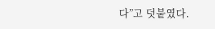다”고 덧붙였다.